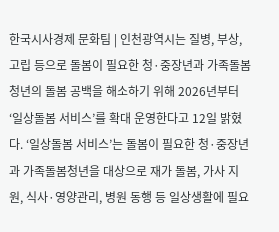한국시사경제 문화팀 | 인천광역시는 질병, 부상, 고립 등으로 돌봄이 필요한 청·중장년과 가족돌봄청년의 돌봄 공백을 해소하기 위해 2026년부터 ‘일상돌봄 서비스’를 확대 운영한다고 12일 밝혔다. ‘일상돌봄 서비스’는 돌봄이 필요한 청·중장년과 가족돌봄청년을 대상으로 재가 돌봄, 가사 지원, 식사·영양관리, 병원 동행 등 일상생활에 필요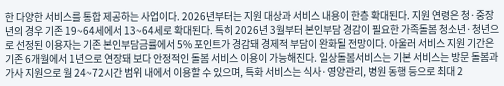한 다양한 서비스를 통합 제공하는 사업이다. 2026년부터는 지원 대상과 서비스 내용이 한층 확대된다. 지원 연령은 청·중장년의 경우 기존 19~64세에서 13~64세로 확대된다. 특히 2026년 3월부터 본인부담 경감이 필요한 가족돌봄 청소년·청년으로 선정된 이용자는 기존 본인부담금률에서 5% 포인트가 경감돼 경제적 부담이 완화될 전망이다. 아울러 서비스 지원 기간은 기존 6개월에서 1년으로 연장돼 보다 안정적인 돌봄 서비스 이용이 가능해진다. 일상돌봄서비스는 기본 서비스는 방문 돌봄과 가사 지원으로 월 24~72시간 범위 내에서 이용할 수 있으며, 특화 서비스는 식사·영양관리, 병원 동행 등으로 최대 2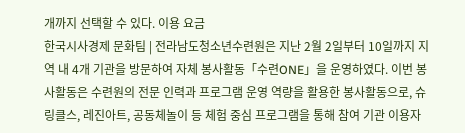개까지 선택할 수 있다. 이용 요금
한국시사경제 문화팀 | 전라남도청소년수련원은 지난 2월 2일부터 10일까지 지역 내 4개 기관을 방문하여 자체 봉사활동「수련ONE」을 운영하였다. 이번 봉사활동은 수련원의 전문 인력과 프로그램 운영 역량을 활용한 봉사활동으로, 슈링클스, 레진아트, 공동체놀이 등 체험 중심 프로그램을 통해 참여 기관 이용자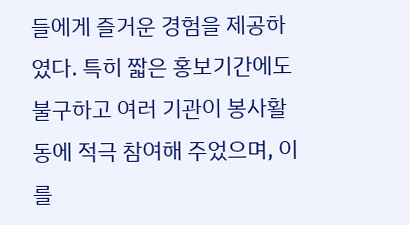들에게 즐거운 경험을 제공하였다. 특히 짧은 홍보기간에도 불구하고 여러 기관이 봉사활동에 적극 참여해 주었으며, 이를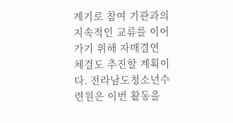계기로 참여 기관과의 지속적인 교류를 이어가기 위해 자매결연 체결도 추진할 계획이다. 전라남도청소년수련원은 이번 활동을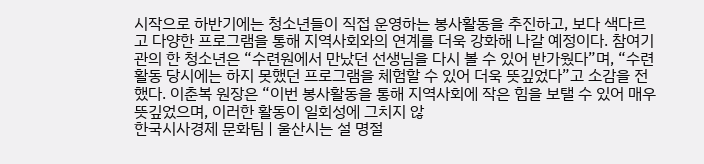시작으로 하반기에는 청소년들이 직접 운영하는 봉사활동을 추진하고, 보다 색다르고 다양한 프로그램을 통해 지역사회와의 연계를 더욱 강화해 나갈 예정이다. 참여기관의 한 청소년은 “수련원에서 만났던 선생님을 다시 볼 수 있어 반가웠다”며, “수련활동 당시에는 하지 못했던 프로그램을 체험할 수 있어 더욱 뜻깊었다”고 소감을 전했다. 이춘복 원장은 “이번 봉사활동을 통해 지역사회에 작은 힘을 보탤 수 있어 매우 뜻깊었으며, 이러한 활동이 일회성에 그치지 않
한국시사경제 문화팀 | 울산시는 설 명절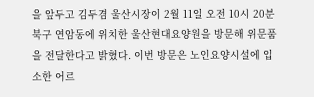을 앞두고 김두겸 울산시장이 2월 11일 오전 10시 20분 북구 연암동에 위치한 울산현대요양원을 방문해 위문품을 전달한다고 밝혔다. 이번 방문은 노인요양시설에 입소한 어르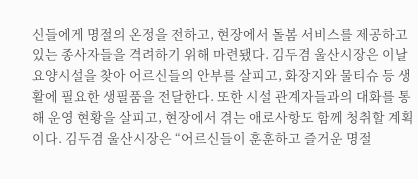신들에게 명절의 온정을 전하고, 현장에서 돌봄 서비스를 제공하고 있는 종사자들을 격려하기 위해 마련됐다. 김두겸 울산시장은 이날 요양시설을 찾아 어르신들의 안부를 살피고, 화장지와 물티슈 등 생활에 필요한 생필품을 전달한다. 또한 시설 관계자들과의 대화를 통해 운영 현황을 살피고, 현장에서 겪는 애로사항도 함께 청취할 계획이다. 김두겸 울산시장은 “어르신들이 훈훈하고 즐거운 명절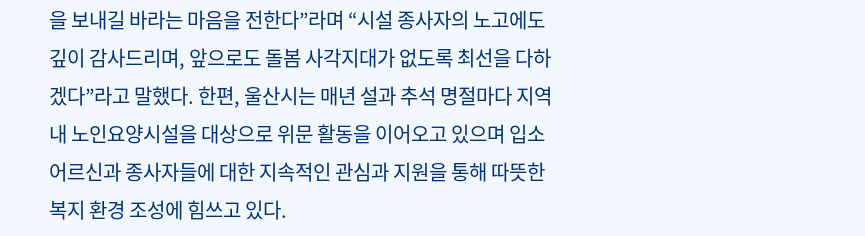을 보내길 바라는 마음을 전한다”라며 “시설 종사자의 노고에도 깊이 감사드리며, 앞으로도 돌봄 사각지대가 없도록 최선을 다하겠다”라고 말했다. 한편, 울산시는 매년 설과 추석 명절마다 지역 내 노인요양시설을 대상으로 위문 활동을 이어오고 있으며 입소 어르신과 종사자들에 대한 지속적인 관심과 지원을 통해 따뜻한 복지 환경 조성에 힘쓰고 있다.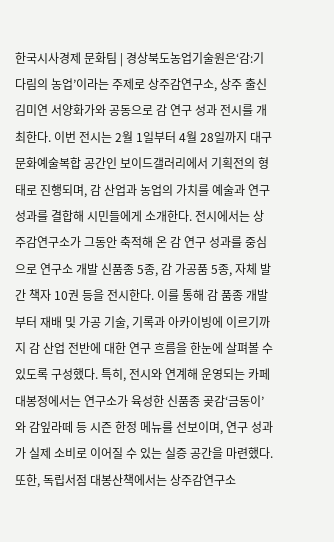한국시사경제 문화팀 | 경상북도농업기술원은‘감:기다림의 농업’이라는 주제로 상주감연구소, 상주 출신 김미연 서양화가와 공동으로 감 연구 성과 전시를 개최한다. 이번 전시는 2월 1일부터 4월 28일까지 대구 문화예술복합 공간인 보이드갤러리에서 기획전의 형태로 진행되며, 감 산업과 농업의 가치를 예술과 연구 성과를 결합해 시민들에게 소개한다. 전시에서는 상주감연구소가 그동안 축적해 온 감 연구 성과를 중심으로 연구소 개발 신품종 5종, 감 가공품 5종, 자체 발간 책자 10권 등을 전시한다. 이를 통해 감 품종 개발부터 재배 및 가공 기술, 기록과 아카이빙에 이르기까지 감 산업 전반에 대한 연구 흐름을 한눈에 살펴볼 수 있도록 구성했다. 특히, 전시와 연계해 운영되는 카페 대봉정에서는 연구소가 육성한 신품종 곶감‘금동이’와 감잎라떼 등 시즌 한정 메뉴를 선보이며, 연구 성과가 실제 소비로 이어질 수 있는 실증 공간을 마련했다. 또한, 독립서점 대봉산책에서는 상주감연구소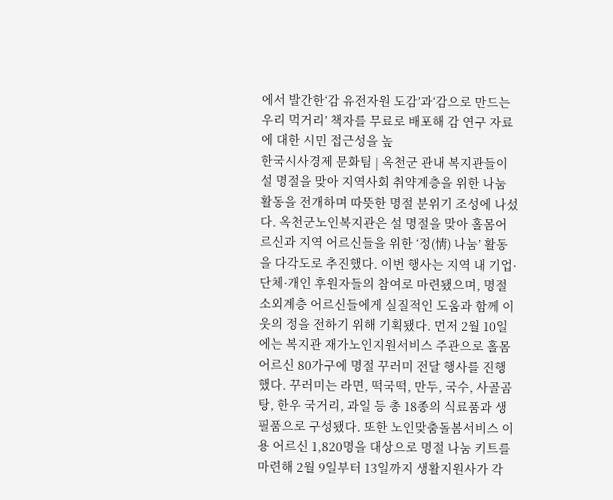에서 발간한‘감 유전자원 도감’과‘감으로 만드는 우리 먹거리’ 책자를 무료로 배포해 감 연구 자료에 대한 시민 접근성을 높
한국시사경제 문화팀 | 옥천군 관내 복지관들이 설 명절을 맞아 지역사회 취약계층을 위한 나눔 활동을 전개하며 따뜻한 명절 분위기 조성에 나섰다. 옥천군노인복지관은 설 명절을 맞아 홀몸어르신과 지역 어르신들을 위한 ‘정(情) 나눔’ 활동을 다각도로 추진했다. 이번 행사는 지역 내 기업·단체·개인 후원자들의 참여로 마련됐으며, 명절 소외계층 어르신들에게 실질적인 도움과 함께 이웃의 정을 전하기 위해 기획됐다. 먼저 2월 10일에는 복지관 재가노인지원서비스 주관으로 홀몸어르신 80가구에 명절 꾸러미 전달 행사를 진행했다. 꾸러미는 라면, 떡국떡, 만두, 국수, 사골곰탕, 한우 국거리, 과일 등 총 18종의 식료품과 생필품으로 구성됐다. 또한 노인맞춤돌봄서비스 이용 어르신 1,820명을 대상으로 명절 나눔 키트를 마련해 2월 9일부터 13일까지 생활지원사가 각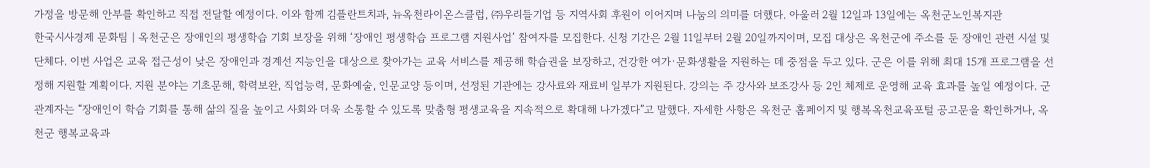가정을 방문해 안부를 확인하고 직접 전달할 예정이다. 이와 함께 김플란트치과, 뉴옥천라이온스클럽, ㈜우리들기업 등 지역사회 후원이 이어지며 나눔의 의미를 더했다. 아울러 2월 12일과 13일에는 옥천군노인복지관
한국시사경제 문화팀 | 옥천군은 장애인의 평생학습 기회 보장을 위해 ‘장애인 평생학습 프로그램 지원사업’ 참여자를 모집한다. 신청 기간은 2월 11일부터 2월 20일까지이며, 모집 대상은 옥천군에 주소를 둔 장애인 관련 시설 및 단체다. 이번 사업은 교육 접근성이 낮은 장애인과 경계선 지능인을 대상으로 찾아가는 교육 서비스를 제공해 학습권을 보장하고, 건강한 여가·문화생활을 지원하는 데 중점을 두고 있다. 군은 이를 위해 최대 15개 프로그램을 선정해 지원할 계획이다. 지원 분야는 기초문해, 학력보완, 직업능력, 문화예술, 인문교양 등이며, 선정된 기관에는 강사료와 재료비 일부가 지원된다. 강의는 주 강사와 보조강사 등 2인 체제로 운영해 교육 효과를 높일 예정이다. 군 관계자는 “장애인이 학습 기회를 통해 삶의 질을 높이고 사회와 더욱 소통할 수 있도록 맞춤형 평생교육을 지속적으로 확대해 나가겠다”고 말했다. 자세한 사항은 옥천군 홈페이지 및 행복옥천교육포털 공고문을 확인하거나, 옥천군 행복교육과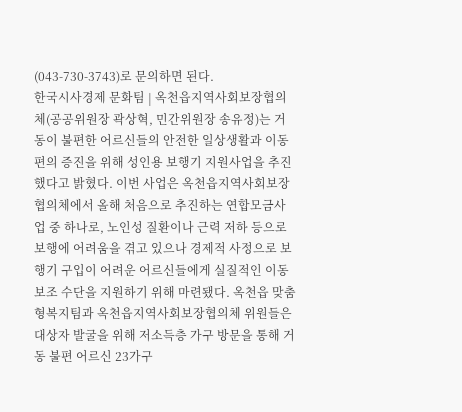(043-730-3743)로 문의하면 된다.
한국시사경제 문화팀 | 옥천읍지역사회보장협의체(공공위원장 곽상혁, 민간위원장 송유정)는 거동이 불편한 어르신들의 안전한 일상생활과 이동 편의 증진을 위해 성인용 보행기 지원사업을 추진했다고 밝혔다. 이번 사업은 옥천읍지역사회보장협의체에서 올해 처음으로 추진하는 연합모금사업 중 하나로, 노인성 질환이나 근력 저하 등으로 보행에 어려움을 겪고 있으나 경제적 사정으로 보행기 구입이 어려운 어르신들에게 실질적인 이동 보조 수단을 지원하기 위해 마련됐다. 옥천읍 맞춤형복지팀과 옥천읍지역사회보장협의체 위원들은 대상자 발굴을 위해 저소득층 가구 방문을 통해 거동 불편 어르신 23가구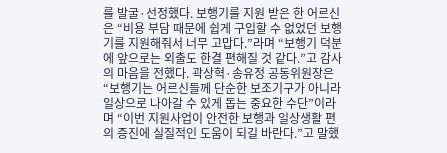를 발굴·선정했다. 보행기를 지원 받은 한 어르신은 “비용 부담 때문에 쉽게 구입할 수 없었던 보행기를 지원해줘서 너무 고맙다.”라며 “보행기 덕분에 앞으로는 외출도 한결 편해질 것 같다.”고 감사의 마음을 전했다. 곽상혁·송유정 공동위원장은 “보행기는 어르신들께 단순한 보조기구가 아니라 일상으로 나아갈 수 있게 돕는 중요한 수단”이라며 “이번 지원사업이 안전한 보행과 일상생활 편의 증진에 실질적인 도움이 되길 바란다.”고 말했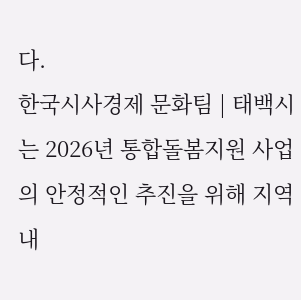다.
한국시사경제 문화팀 | 태백시는 2026년 통합돌봄지원 사업의 안정적인 추진을 위해 지역 내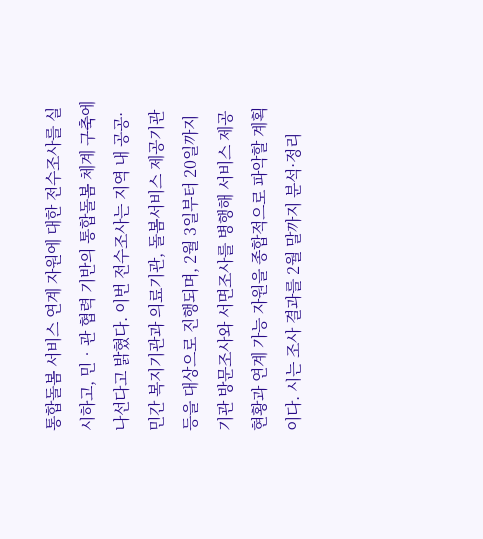통합돌봄 서비스 연계 자원에 대한 전수조사를 실시하고, 민‧관 협력 기반의 통합돌봄 체계 구축에 나선다고 밝혔다. 이번 전수조사는 지역 내 공공·민간 복지기관과 의료기관, 돌봄서비스 제공기관 등을 대상으로 진행되며, 2월 3일부터 20일까지 기관 방문조사와 서면조사를 병행해 서비스 제공 현황과 연계 가능 자원을 종합적으로 파악할 계획이다. 시는 조사 결과를 2월 말까지 분석·정리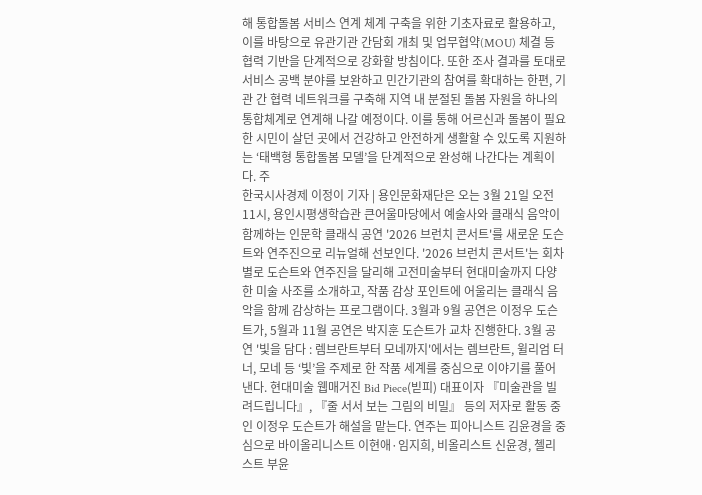해 통합돌봄 서비스 연계 체계 구축을 위한 기초자료로 활용하고, 이를 바탕으로 유관기관 간담회 개최 및 업무협약(MOU) 체결 등 협력 기반을 단계적으로 강화할 방침이다. 또한 조사 결과를 토대로 서비스 공백 분야를 보완하고 민간기관의 참여를 확대하는 한편, 기관 간 협력 네트워크를 구축해 지역 내 분절된 돌봄 자원을 하나의 통합체계로 연계해 나갈 예정이다. 이를 통해 어르신과 돌봄이 필요한 시민이 살던 곳에서 건강하고 안전하게 생활할 수 있도록 지원하는 ‘태백형 통합돌봄 모델’을 단계적으로 완성해 나간다는 계획이다. 주
한국시사경제 이정이 기자 | 용인문화재단은 오는 3월 21일 오전 11시, 용인시평생학습관 큰어울마당에서 예술사와 클래식 음악이 함께하는 인문학 클래식 공연 '2026 브런치 콘서트'를 새로운 도슨트와 연주진으로 리뉴얼해 선보인다. '2026 브런치 콘서트'는 회차별로 도슨트와 연주진을 달리해 고전미술부터 현대미술까지 다양한 미술 사조를 소개하고, 작품 감상 포인트에 어울리는 클래식 음악을 함께 감상하는 프로그램이다. 3월과 9월 공연은 이정우 도슨트가, 5월과 11월 공연은 박지훈 도슨트가 교차 진행한다. 3월 공연 '빛을 담다 : 렘브란트부터 모네까지'에서는 렘브란트, 윌리엄 터너, 모네 등 ‘빛’을 주제로 한 작품 세계를 중심으로 이야기를 풀어낸다. 현대미술 웹매거진 Bid Piece(빋피) 대표이자 『미술관을 빌려드립니다』, 『줄 서서 보는 그림의 비밀』 등의 저자로 활동 중인 이정우 도슨트가 해설을 맡는다. 연주는 피아니스트 김윤경을 중심으로 바이올리니스트 이현애·임지희, 비올리스트 신윤경, 첼리스트 부윤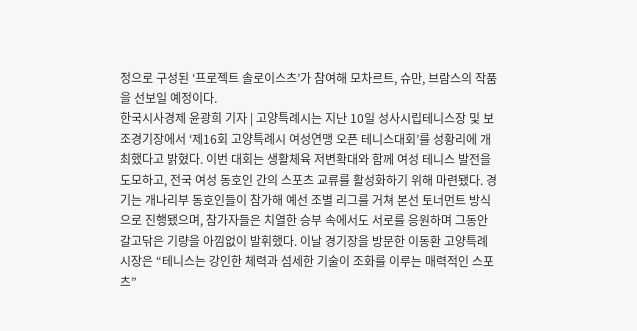정으로 구성된 ‘프로젝트 솔로이스츠’가 참여해 모차르트, 슈만, 브람스의 작품을 선보일 예정이다.
한국시사경제 윤광희 기자 | 고양특례시는 지난 10일 성사시립테니스장 및 보조경기장에서 ‘제16회 고양특례시 여성연맹 오픈 테니스대회’를 성황리에 개최했다고 밝혔다. 이번 대회는 생활체육 저변확대와 함께 여성 테니스 발전을 도모하고, 전국 여성 동호인 간의 스포츠 교류를 활성화하기 위해 마련됐다. 경기는 개나리부 동호인들이 참가해 예선 조별 리그를 거쳐 본선 토너먼트 방식으로 진행됐으며, 참가자들은 치열한 승부 속에서도 서로를 응원하며 그동안 갈고닦은 기량을 아낌없이 발휘했다. 이날 경기장을 방문한 이동환 고양특례시장은 “테니스는 강인한 체력과 섬세한 기술이 조화를 이루는 매력적인 스포츠”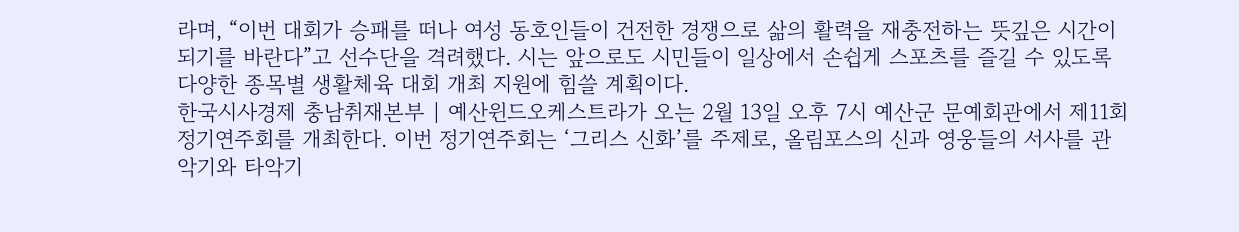라며, “이번 대회가 승패를 떠나 여성 동호인들이 건전한 경쟁으로 삶의 활력을 재충전하는 뜻깊은 시간이 되기를 바란다”고 선수단을 격려했다. 시는 앞으로도 시민들이 일상에서 손쉽게 스포츠를 즐길 수 있도록 다양한 종목별 생활체육 대회 개최 지원에 힘쓸 계획이다.
한국시사경제 충남취재본부 | 예산윈드오케스트라가 오는 2월 13일 오후 7시 예산군 문예회관에서 제11회 정기연주회를 개최한다. 이번 정기연주회는 ‘그리스 신화’를 주제로, 올림포스의 신과 영웅들의 서사를 관악기와 타악기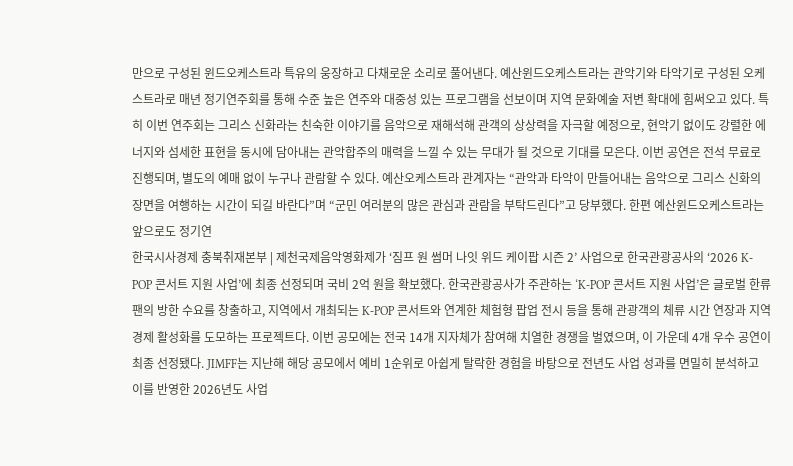만으로 구성된 윈드오케스트라 특유의 웅장하고 다채로운 소리로 풀어낸다. 예산윈드오케스트라는 관악기와 타악기로 구성된 오케스트라로 매년 정기연주회를 통해 수준 높은 연주와 대중성 있는 프로그램을 선보이며 지역 문화예술 저변 확대에 힘써오고 있다. 특히 이번 연주회는 그리스 신화라는 친숙한 이야기를 음악으로 재해석해 관객의 상상력을 자극할 예정으로, 현악기 없이도 강렬한 에너지와 섬세한 표현을 동시에 담아내는 관악합주의 매력을 느낄 수 있는 무대가 될 것으로 기대를 모은다. 이번 공연은 전석 무료로 진행되며, 별도의 예매 없이 누구나 관람할 수 있다. 예산오케스트라 관계자는 “관악과 타악이 만들어내는 음악으로 그리스 신화의 장면을 여행하는 시간이 되길 바란다”며 “군민 여러분의 많은 관심과 관람을 부탁드린다”고 당부했다. 한편 예산윈드오케스트라는 앞으로도 정기연
한국시사경제 충북취재본부 | 제천국제음악영화제가 ‘짐프 원 썸머 나잇 위드 케이팝 시즌 2’ 사업으로 한국관광공사의 ‘2026 K-POP 콘서트 지원 사업’에 최종 선정되며 국비 2억 원을 확보했다. 한국관광공사가 주관하는 ‘K-POP 콘서트 지원 사업’은 글로벌 한류 팬의 방한 수요를 창출하고, 지역에서 개최되는 K-POP 콘서트와 연계한 체험형 팝업 전시 등을 통해 관광객의 체류 시간 연장과 지역 경제 활성화를 도모하는 프로젝트다. 이번 공모에는 전국 14개 지자체가 참여해 치열한 경쟁을 벌였으며, 이 가운데 4개 우수 공연이 최종 선정됐다. JIMFF는 지난해 해당 공모에서 예비 1순위로 아쉽게 탈락한 경험을 바탕으로 전년도 사업 성과를 면밀히 분석하고 이를 반영한 2026년도 사업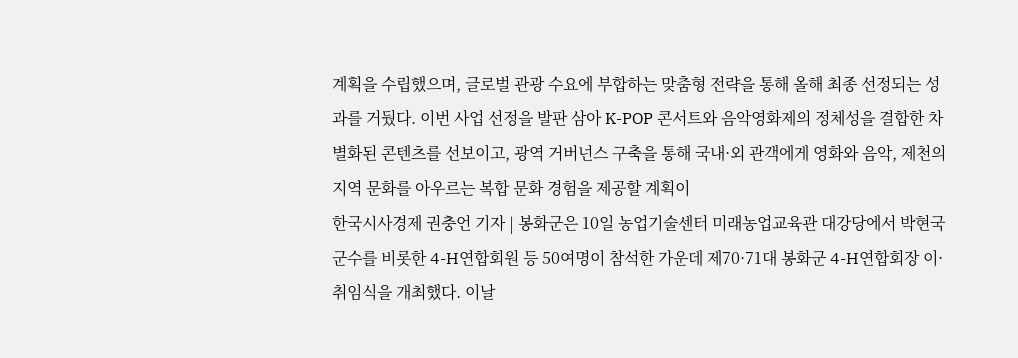계획을 수립했으며, 글로벌 관광 수요에 부합하는 맞춤형 전략을 통해 올해 최종 선정되는 성과를 거뒀다. 이번 사업 선정을 발판 삼아 K-POP 콘서트와 음악영화제의 정체성을 결합한 차별화된 콘텐츠를 선보이고, 광역 거버넌스 구축을 통해 국내·외 관객에게 영화와 음악, 제천의 지역 문화를 아우르는 복합 문화 경험을 제공할 계획이
한국시사경제 권충언 기자 | 봉화군은 10일 농업기술센터 미래농업교육관 대강당에서 박현국 군수를 비롯한 4-H연합회원 등 50여명이 참석한 가운데 제70·71대 봉화군 4-H연합회장 이·취임식을 개최했다. 이날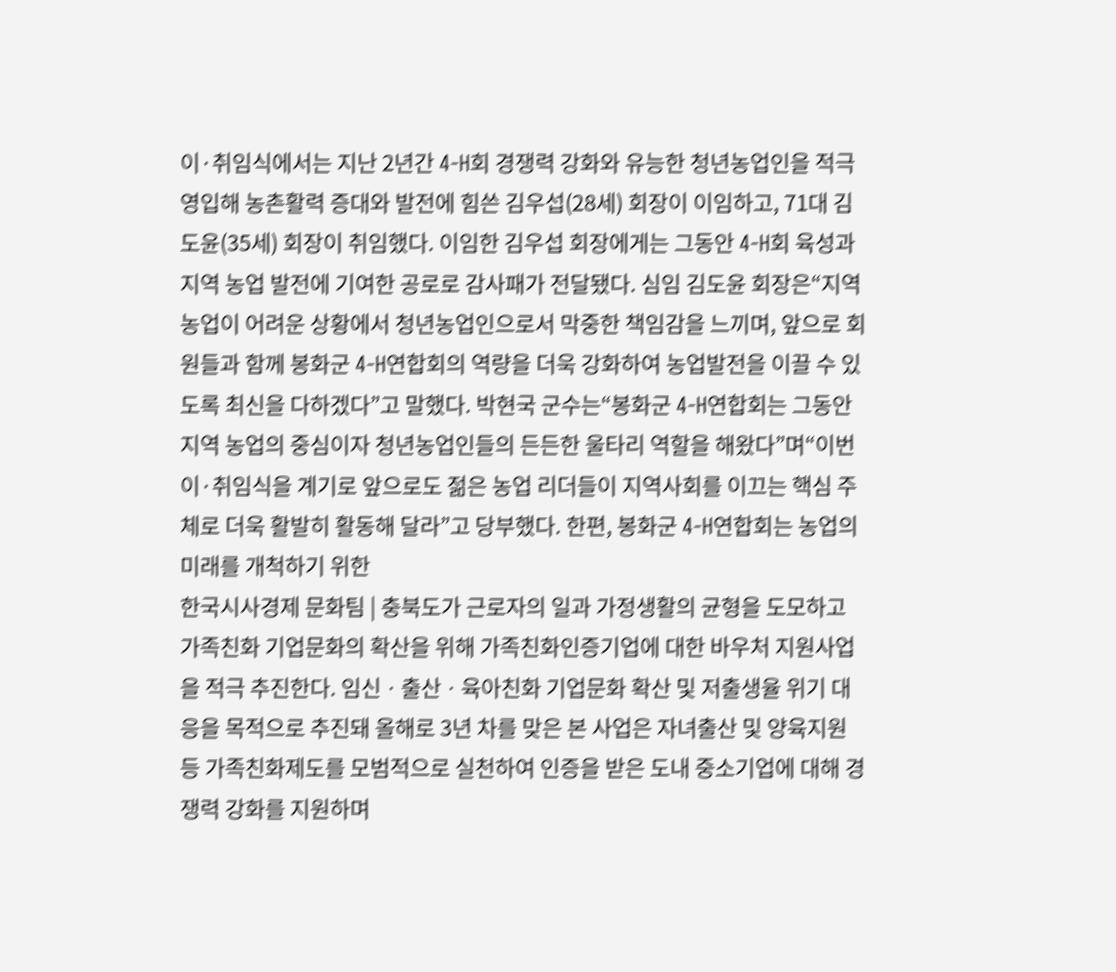이·취임식에서는 지난 2년간 4-H회 경쟁력 강화와 유능한 청년농업인을 적극 영입해 농촌활력 증대와 발전에 힘쓴 김우섭(28세) 회장이 이임하고, 71대 김도윤(35세) 회장이 취임했다. 이임한 김우섭 회장에게는 그동안 4-H회 육성과 지역 농업 발전에 기여한 공로로 감사패가 전달됐다. 심임 김도윤 회장은“지역 농업이 어려운 상황에서 청년농업인으로서 막중한 책임감을 느끼며, 앞으로 회원들과 함께 봉화군 4-H연합회의 역량을 더욱 강화하여 농업발전을 이끌 수 있도록 최신을 다하겠다”고 말했다. 박현국 군수는“봉화군 4-H연합회는 그동안 지역 농업의 중심이자 청년농업인들의 든든한 울타리 역할을 해왔다”며“이번 이·취임식을 계기로 앞으로도 젊은 농업 리더들이 지역사회를 이끄는 핵심 주체로 더욱 활발히 활동해 달라”고 당부했다. 한편, 봉화군 4-H연합회는 농업의 미래를 개척하기 위한
한국시사경제 문화팀 | 충북도가 근로자의 일과 가정생활의 균형을 도모하고 가족친화 기업문화의 확산을 위해 가족친화인증기업에 대한 바우처 지원사업을 적극 추진한다. 임신ㆍ출산ㆍ육아친화 기업문화 확산 및 저출생율 위기 대응을 목적으로 추진돼 올해로 3년 차를 맞은 본 사업은 자녀출산 및 양육지원 등 가족친화제도를 모범적으로 실천하여 인증을 받은 도내 중소기업에 대해 경쟁력 강화를 지원하며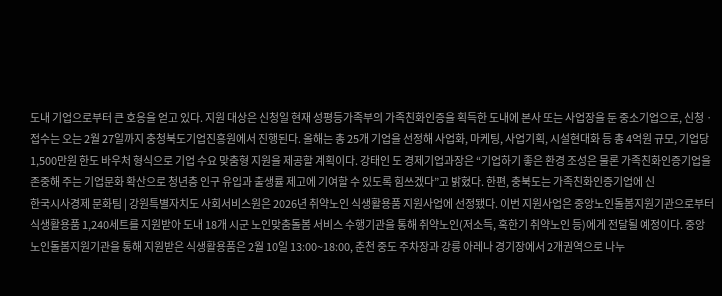도내 기업으로부터 큰 호응을 얻고 있다. 지원 대상은 신청일 현재 성평등가족부의 가족친화인증을 획득한 도내에 본사 또는 사업장을 둔 중소기업으로, 신청ㆍ접수는 오는 2월 27일까지 충청북도기업진흥원에서 진행된다. 올해는 총 25개 기업을 선정해 사업화, 마케팅, 사업기획, 시설현대화 등 총 4억원 규모, 기업당 1,500만원 한도 바우처 형식으로 기업 수요 맞춤형 지원을 제공할 계획이다. 강태인 도 경제기업과장은 “기업하기 좋은 환경 조성은 물론 가족친화인증기업을 존중해 주는 기업문화 확산으로 청년층 인구 유입과 출생률 제고에 기여할 수 있도록 힘쓰겠다”고 밝혔다. 한편, 충북도는 가족친화인증기업에 신
한국시사경제 문화팀 | 강원특별자치도 사회서비스원은 2026년 취약노인 식생활용품 지원사업에 선정됐다. 이번 지원사업은 중앙노인돌봄지원기관으로부터 식생활용품 1,240세트를 지원받아 도내 18개 시군 노인맞춤돌봄 서비스 수행기관을 통해 취약노인(저소득, 혹한기 취약노인 등)에게 전달될 예정이다. 중앙노인돌봄지원기관을 통해 지원받은 식생활용품은 2월 10일 13:00~18:00, 춘천 중도 주차장과 강릉 아레나 경기장에서 2개권역으로 나누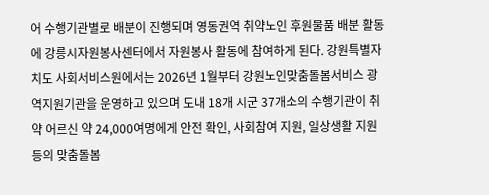어 수행기관별로 배분이 진행되며 영동권역 취약노인 후원물품 배분 활동에 강릉시자원봉사센터에서 자원봉사 활동에 참여하게 된다. 강원특별자치도 사회서비스원에서는 2026년 1월부터 강원노인맞춤돌봄서비스 광역지원기관을 운영하고 있으며 도내 18개 시군 37개소의 수행기관이 취약 어르신 약 24,000여명에게 안전 확인, 사회참여 지원, 일상생활 지원 등의 맞춤돌봄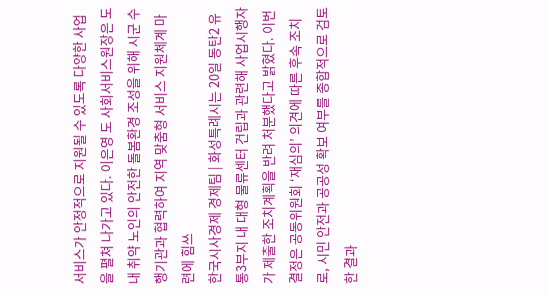서비스가 안정적으로 지원될 수 있도록 다양한 사업을 펼쳐 나가고 있다. 이은영 도 사회서비스원장은 도내 취약 노인의 안전한 돌봄환경 조성을 위해 시군 수행기관과 협력하여 지역 맞춤형 서비스 지원체계 마련에 힘쓰
한국시사경제 경제팀 | 화성특례시는 20일 동탄2 유통3부지 내 대형 물류센터 건립과 관련해 사업시행자가 제출한 조치계획을 반려 처분했다고 밝혔다. 이번 결정은 공동위원회 ‘재심의’ 의견에 따른 후속 조치로, 시민 안전과 공공성 확보 여부를 종합적으로 검토한 결과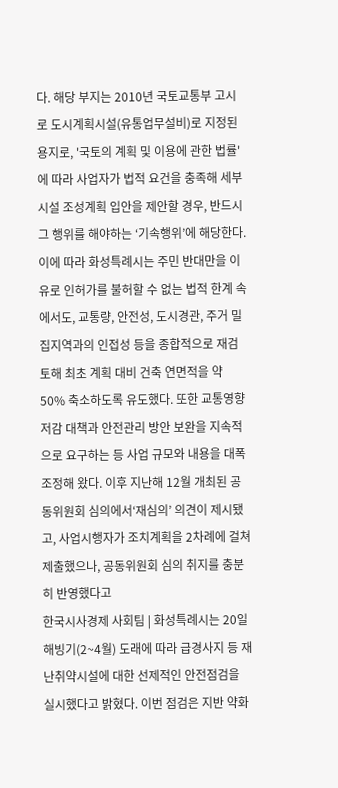다. 해당 부지는 2010년 국토교통부 고시로 도시계획시설(유통업무설비)로 지정된 용지로, '국토의 계획 및 이용에 관한 법률'에 따라 사업자가 법적 요건을 충족해 세부시설 조성계획 입안을 제안할 경우, 반드시 그 행위를 해야하는 ‘기속행위’에 해당한다. 이에 따라 화성특례시는 주민 반대만을 이유로 인허가를 불허할 수 없는 법적 한계 속에서도, 교통량, 안전성, 도시경관, 주거 밀집지역과의 인접성 등을 종합적으로 재검토해 최초 계획 대비 건축 연면적을 약 50% 축소하도록 유도했다. 또한 교통영향 저감 대책과 안전관리 방안 보완을 지속적으로 요구하는 등 사업 규모와 내용을 대폭 조정해 왔다. 이후 지난해 12월 개최된 공동위원회 심의에서‘재심의’ 의견이 제시됐고, 사업시행자가 조치계획을 2차례에 걸쳐 제출했으나, 공동위원회 심의 취지를 충분히 반영했다고
한국시사경제 사회팀 | 화성특례시는 20일 해빙기(2~4월) 도래에 따라 급경사지 등 재난취약시설에 대한 선제적인 안전점검을 실시했다고 밝혔다. 이번 점검은 지반 약화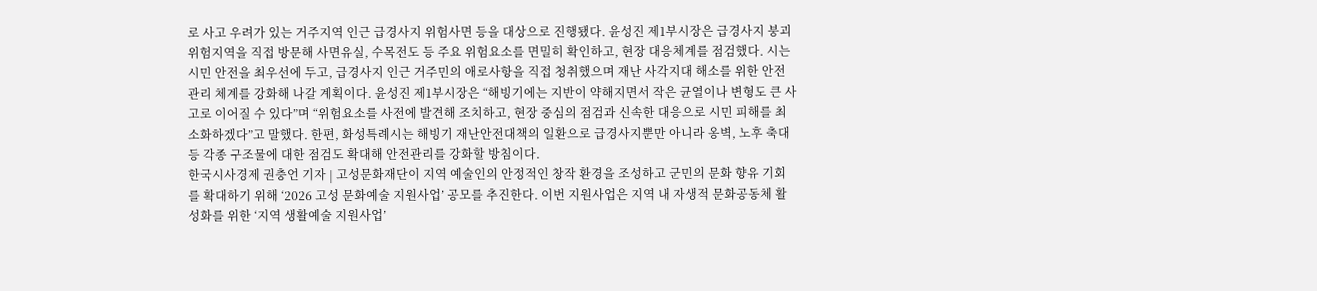로 사고 우려가 있는 거주지역 인근 급경사지 위험사면 등을 대상으로 진행됐다. 윤성진 제1부시장은 급경사지 붕괴위험지역을 직접 방문해 사면유실, 수목전도 등 주요 위험요소를 면밀히 확인하고, 현장 대응체계를 점검했다. 시는 시민 안전을 최우선에 두고, 급경사지 인근 거주민의 애로사항을 직접 청취했으며 재난 사각지대 해소를 위한 안전관리 체계를 강화해 나갈 계획이다. 윤성진 제1부시장은 “해빙기에는 지반이 약해지면서 작은 균열이나 변형도 큰 사고로 이어질 수 있다”며 “위험요소를 사전에 발견해 조치하고, 현장 중심의 점검과 신속한 대응으로 시민 피해를 최소화하겠다”고 말했다. 한편, 화성특례시는 해빙기 재난안전대책의 일환으로 급경사지뿐만 아니라 옹벽, 노후 축대 등 각종 구조물에 대한 점검도 확대해 안전관리를 강화할 방침이다.
한국시사경제 권충언 기자 | 고성문화재단이 지역 예술인의 안정적인 창작 환경을 조성하고 군민의 문화 향유 기회를 확대하기 위해 ‘2026 고성 문화예술 지원사업’ 공모를 추진한다. 이번 지원사업은 지역 내 자생적 문화공동체 활성화를 위한 ‘지역 생활예술 지원사업’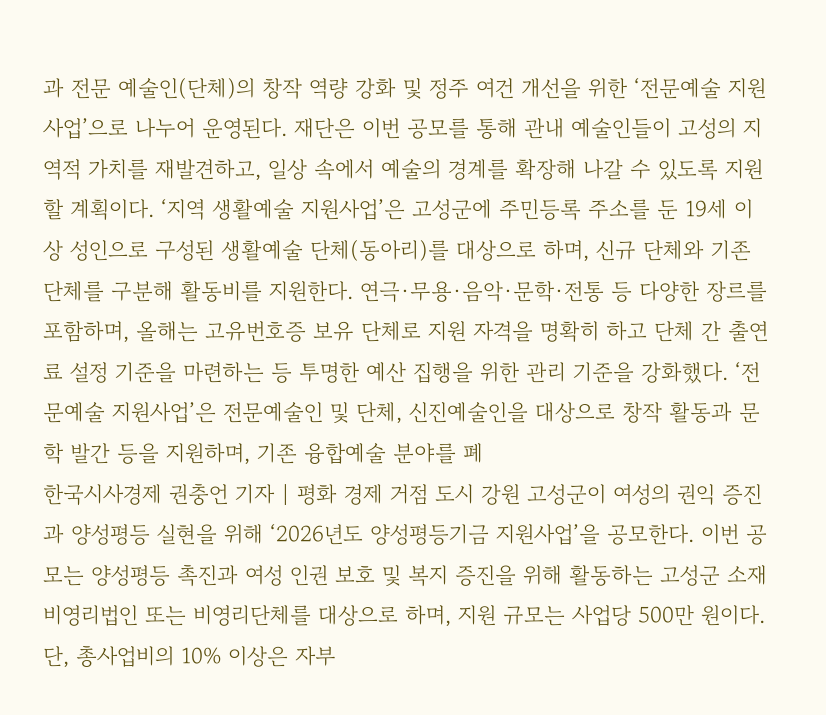과 전문 예술인(단체)의 창작 역량 강화 및 정주 여건 개선을 위한 ‘전문예술 지원사업’으로 나누어 운영된다. 재단은 이번 공모를 통해 관내 예술인들이 고성의 지역적 가치를 재발견하고, 일상 속에서 예술의 경계를 확장해 나갈 수 있도록 지원할 계획이다. ‘지역 생활예술 지원사업’은 고성군에 주민등록 주소를 둔 19세 이상 성인으로 구성된 생활예술 단체(동아리)를 대상으로 하며, 신규 단체와 기존 단체를 구분해 활동비를 지원한다. 연극·무용·음악·문학·전통 등 다양한 장르를 포함하며, 올해는 고유번호증 보유 단체로 지원 자격을 명확히 하고 단체 간 출연료 설정 기준을 마련하는 등 투명한 예산 집행을 위한 관리 기준을 강화했다. ‘전문예술 지원사업’은 전문예술인 및 단체, 신진예술인을 대상으로 창작 활동과 문학 발간 등을 지원하며, 기존 융합예술 분야를 폐
한국시사경제 권충언 기자 | 평화 경제 거점 도시 강원 고성군이 여성의 권익 증진과 양성평등 실현을 위해 ‘2026년도 양성평등기금 지원사업’을 공모한다. 이번 공모는 양성평등 촉진과 여성 인권 보호 및 복지 증진을 위해 활동하는 고성군 소재 비영리법인 또는 비영리단체를 대상으로 하며, 지원 규모는 사업당 500만 원이다. 단, 총사업비의 10% 이상은 자부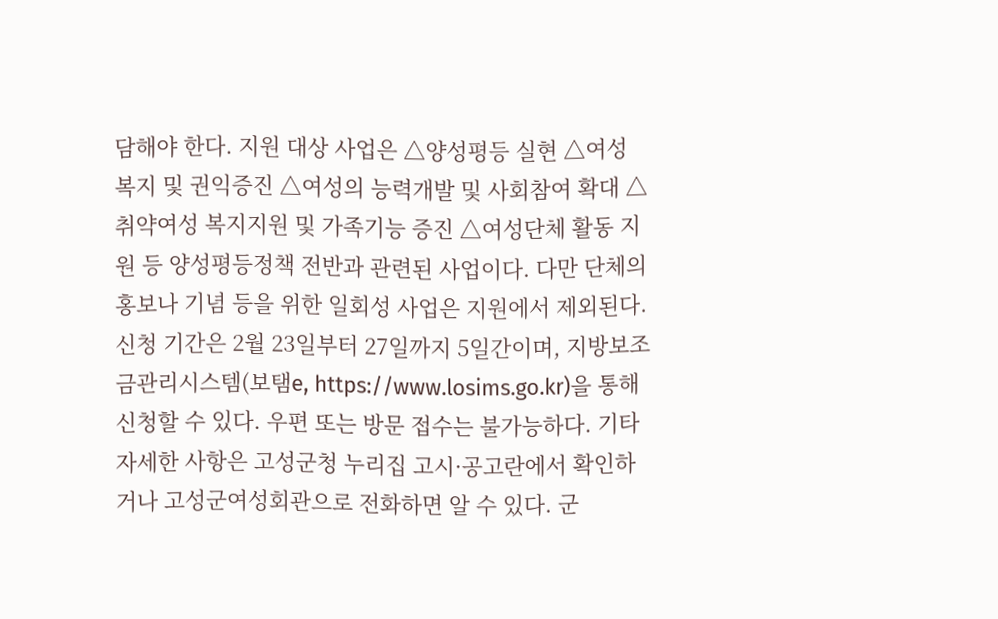담해야 한다. 지원 대상 사업은 △양성평등 실현 △여성 복지 및 권익증진 △여성의 능력개발 및 사회참여 확대 △취약여성 복지지원 및 가족기능 증진 △여성단체 활동 지원 등 양성평등정책 전반과 관련된 사업이다. 다만 단체의 홍보나 기념 등을 위한 일회성 사업은 지원에서 제외된다. 신청 기간은 2월 23일부터 27일까지 5일간이며, 지방보조금관리시스템(보탬e, https://www.losims.go.kr)을 통해 신청할 수 있다. 우편 또는 방문 접수는 불가능하다. 기타 자세한 사항은 고성군청 누리집 고시·공고란에서 확인하거나 고성군여성회관으로 전화하면 알 수 있다. 군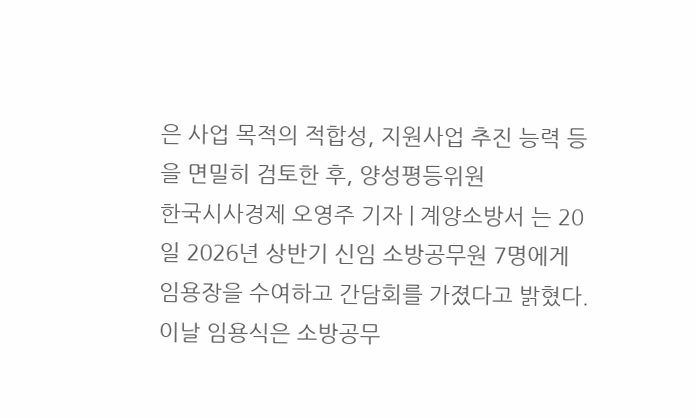은 사업 목적의 적합성, 지원사업 추진 능력 등을 면밀히 검토한 후, 양성평등위원
한국시사경제 오영주 기자 | 계양소방서 는 20일 2026년 상반기 신임 소방공무원 7명에게 임용장을 수여하고 간담회를 가졌다고 밝혔다. 이날 임용식은 소방공무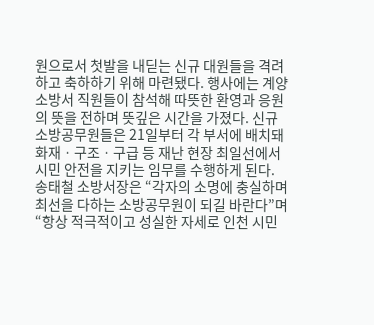원으로서 첫발을 내딛는 신규 대원들을 격려하고 축하하기 위해 마련됐다. 행사에는 계양소방서 직원들이 참석해 따뜻한 환영과 응원의 뜻을 전하며 뜻깊은 시간을 가졌다. 신규 소방공무원들은 21일부터 각 부서에 배치돼 화재ㆍ구조ㆍ구급 등 재난 현장 최일선에서 시민 안전을 지키는 임무를 수행하게 된다. 송태철 소방서장은 “각자의 소명에 충실하며 최선을 다하는 소방공무원이 되길 바란다”며 “항상 적극적이고 성실한 자세로 인천 시민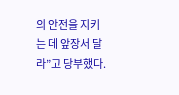의 안전을 지키는 데 앞장서 달라”고 당부했다.